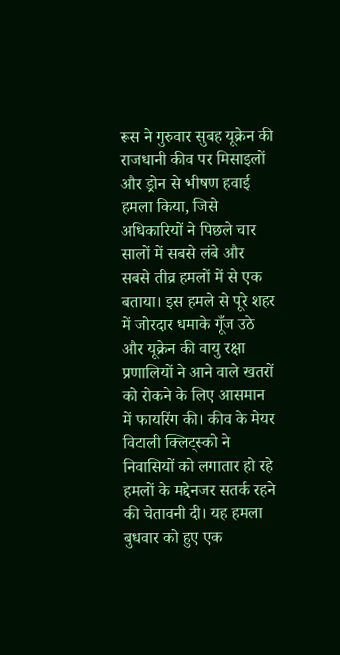रूस ने गुरुवार सुबह यूक्रेन की राजधानी कीव पर मिसाइलों और ड्रोन से भीषण हवाई हमला किया, जिसे अधिकारियों ने पिछले चार सालों में सबसे लंबे और सबसे तीव्र हमलों में से एक बताया। इस हमले से पूरे शहर में जोरदार धमाके गूँज उठे और यूक्रेन की वायु रक्षा प्रणालियों ने आने वाले खतरों को रोकने के लिए आसमान में फायरिंग की। कीव के मेयर विटाली क्लिट्स्को ने निवासियों को लगातार हो रहे हमलों के मद्देनजर सतर्क रहने की चेतावनी दी। यह हमला बुधवार को हुए एक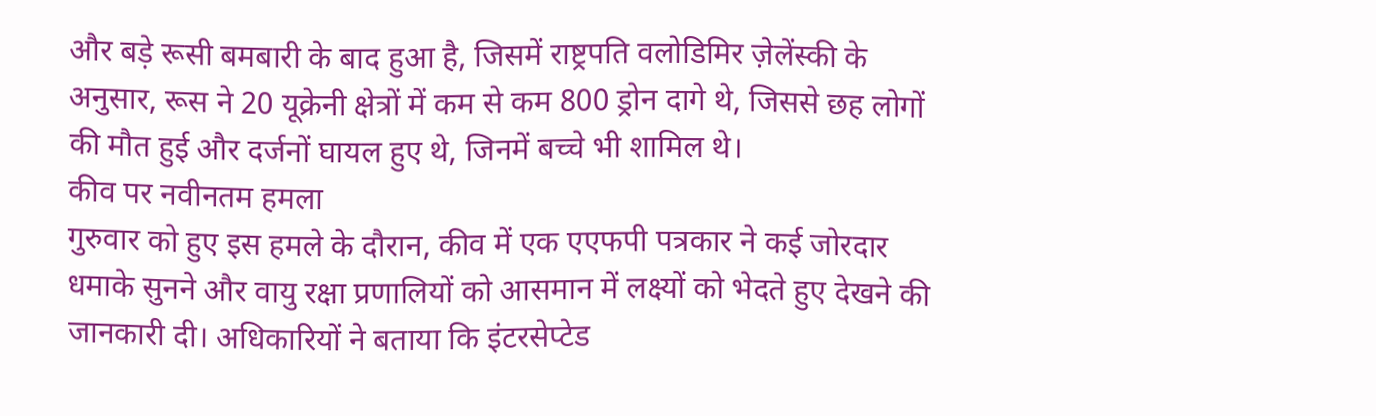और बड़े रूसी बमबारी के बाद हुआ है, जिसमें राष्ट्रपति वलोडिमिर ज़ेलेंस्की के अनुसार, रूस ने 20 यूक्रेनी क्षेत्रों में कम से कम 800 ड्रोन दागे थे, जिससे छह लोगों की मौत हुई और दर्जनों घायल हुए थे, जिनमें बच्चे भी शामिल थे।
कीव पर नवीनतम हमला
गुरुवार को हुए इस हमले के दौरान, कीव में एक एएफपी पत्रकार ने कई जोरदार धमाके सुनने और वायु रक्षा प्रणालियों को आसमान में लक्ष्यों को भेदते हुए देखने की जानकारी दी। अधिकारियों ने बताया कि इंटरसेप्टेड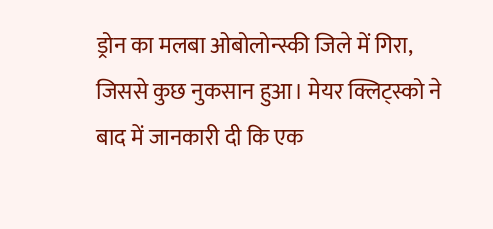ड्रोन का मलबा ओबोलोन्स्की जिले में गिरा, जिससे कुछ नुकसान हुआ। मेयर क्लिट्स्को ने बाद में जानकारी दी कि एक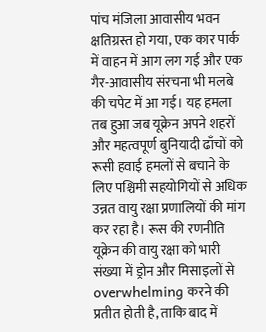पांच मंजिला आवासीय भवन क्षतिग्रस्त हो गया, एक कार पार्क में वाहन में आग लग गई और एक गैर-आवासीय संरचना भी मलबे की चपेट में आ गई। यह हमला तब हुआ जब यूक्रेन अपने शहरों और महत्वपूर्ण बुनियादी ढाँचों को रूसी हवाई हमलों से बचाने के लिए पश्चिमी सहयोगियों से अधिक उन्नत वायु रक्षा प्रणालियों की मांग कर रहा है। रूस की रणनीति यूक्रेन की वायु रक्षा को भारी संख्या में ड्रोन और मिसाइलों से overwhelming करने की प्रतीत होती है, ताकि बाद में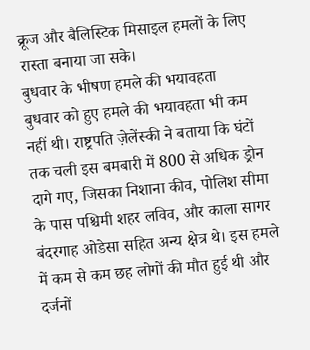क्रूज और बैलिस्टिक मिसाइल हमलों के लिए रास्ता बनाया जा सके।
बुधवार के भीषण हमले की भयावहता
बुधवार को हुए हमले की भयावहता भी कम नहीं थी। राष्ट्रपति ज़ेलेंस्की ने बताया कि घंटों तक चली इस बमबारी में 800 से अधिक ड्रोन दागे गए, जिसका निशाना कीव, पोलिश सीमा के पास पश्चिमी शहर लविव, और काला सागर बंदरगाह ओडेसा सहित अन्य क्षेत्र थे। इस हमले में कम से कम छह लोगों की मौत हुई थी और दर्जनों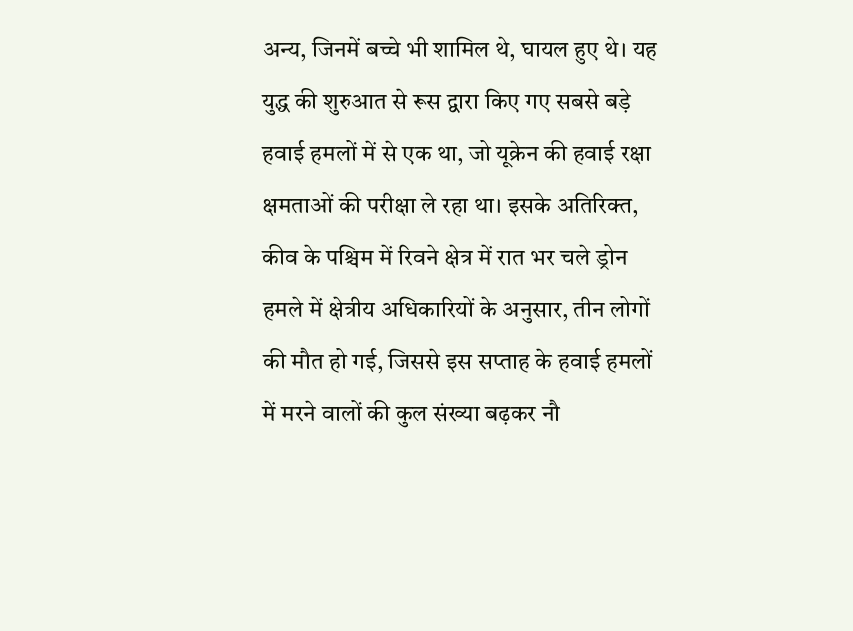अन्य, जिनमें बच्चे भी शामिल थे, घायल हुए थे। यह युद्ध की शुरुआत से रूस द्वारा किए गए सबसे बड़े हवाई हमलों में से एक था, जो यूक्रेन की हवाई रक्षा क्षमताओं की परीक्षा ले रहा था। इसके अतिरिक्त, कीव के पश्चिम में रिवने क्षेत्र में रात भर चले ड्रोन हमले में क्षेत्रीय अधिकारियों के अनुसार, तीन लोगों की मौत हो गई, जिससे इस सप्ताह के हवाई हमलों में मरने वालों की कुल संख्या बढ़कर नौ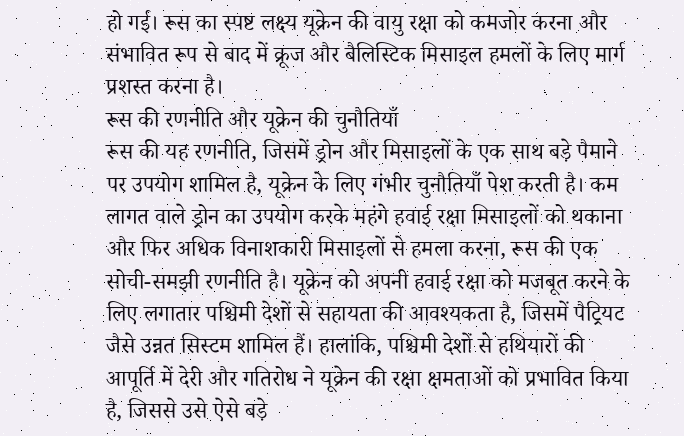हो गई। रूस का स्पष्ट लक्ष्य यूक्रेन की वायु रक्षा को कमजोर करना और संभावित रूप से बाद में क्रूज और बैलिस्टिक मिसाइल हमलों के लिए मार्ग प्रशस्त करना है।
रूस की रणनीति और यूक्रेन की चुनौतियाँ
रूस की यह रणनीति, जिसमें ड्रोन और मिसाइलों के एक साथ बड़े पैमाने पर उपयोग शामिल है, यूक्रेन के लिए गंभीर चुनौतियाँ पेश करती है। कम लागत वाले ड्रोन का उपयोग करके महंगे हवाई रक्षा मिसाइलों को थकाना और फिर अधिक विनाशकारी मिसाइलों से हमला करना, रूस की एक सोची-समझी रणनीति है। यूक्रेन को अपनी हवाई रक्षा को मजबूत करने के लिए लगातार पश्चिमी देशों से सहायता की आवश्यकता है, जिसमें पैट्रियट जैसे उन्नत सिस्टम शामिल हैं। हालांकि, पश्चिमी देशों से हथियारों की आपूर्ति में देरी और गतिरोध ने यूक्रेन की रक्षा क्षमताओं को प्रभावित किया है, जिससे उसे ऐसे बड़े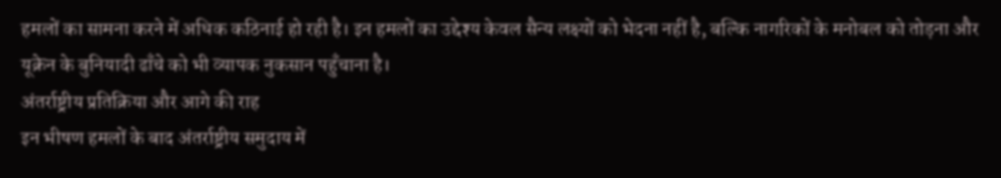हमलों का सामना करने में अधिक कठिनाई हो रही है। इन हमलों का उद्देश्य केवल सैन्य लक्ष्यों को भेदना नहीं है, बल्कि नागरिकों के मनोबल को तोड़ना और यूक्रेन के बुनियादी ढाँचे को भी व्यापक नुकसान पहुँचाना है।
अंतर्राष्ट्रीय प्रतिक्रिया और आगे की राह
इन भीषण हमलों के बाद अंतर्राष्ट्रीय समुदाय में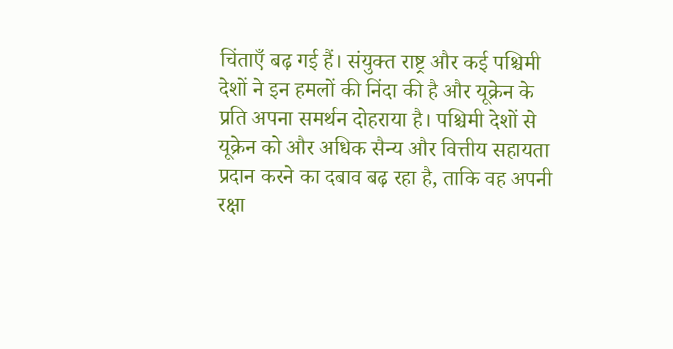चिंताएँ बढ़ गई हैं। संयुक्त राष्ट्र और कई पश्चिमी देशों ने इन हमलों की निंदा की है और यूक्रेन के प्रति अपना समर्थन दोहराया है। पश्चिमी देशों से यूक्रेन को और अधिक सैन्य और वित्तीय सहायता प्रदान करने का दबाव बढ़ रहा है, ताकि वह अपनी रक्षा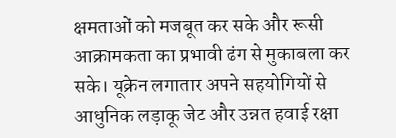क्षमताओं को मजबूत कर सके और रूसी आक्रामकता का प्रभावी ढंग से मुकाबला कर सके। यूक्रेन लगातार अपने सहयोगियों से आधुनिक लड़ाकू जेट और उन्नत हवाई रक्षा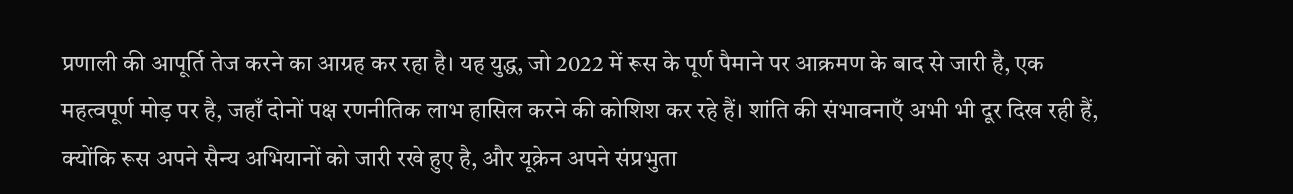प्रणाली की आपूर्ति तेज करने का आग्रह कर रहा है। यह युद्ध, जो 2022 में रूस के पूर्ण पैमाने पर आक्रमण के बाद से जारी है, एक महत्वपूर्ण मोड़ पर है, जहाँ दोनों पक्ष रणनीतिक लाभ हासिल करने की कोशिश कर रहे हैं। शांति की संभावनाएँ अभी भी दूर दिख रही हैं, क्योंकि रूस अपने सैन्य अभियानों को जारी रखे हुए है, और यूक्रेन अपने संप्रभुता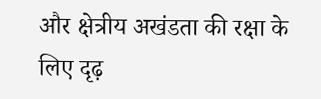और क्षेत्रीय अखंडता की रक्षा के लिए दृढ़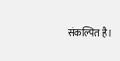संकल्पित है।